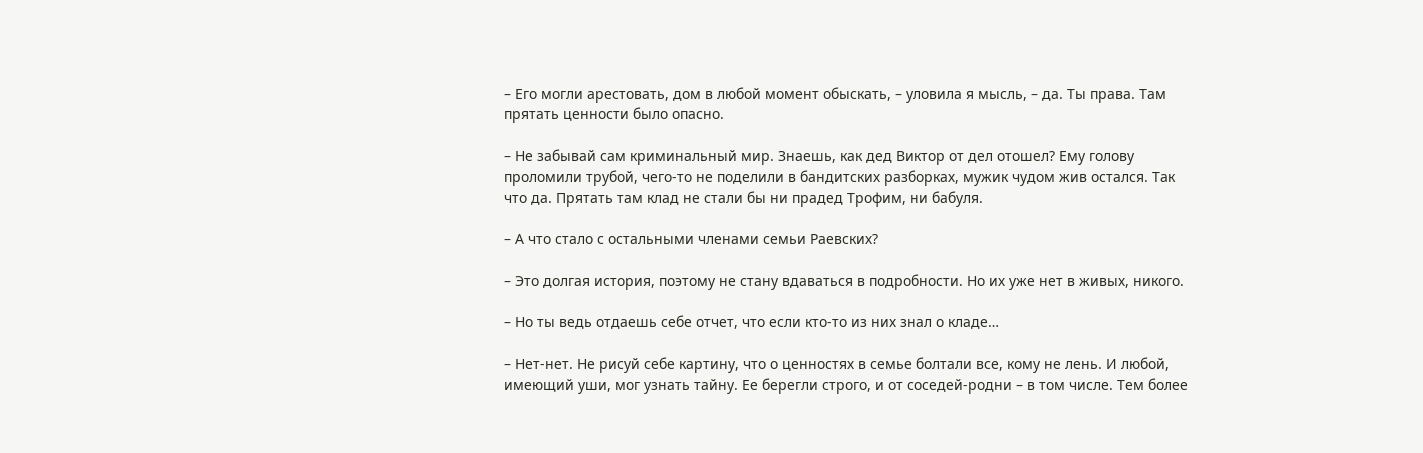– Его могли арестовать, дом в любой момент обыскать, – уловила я мысль, – да. Ты права. Там прятать ценности было опасно.

– Не забывай сам криминальный мир. Знаешь, как дед Виктор от дел отошел? Ему голову проломили трубой, чего-то не поделили в бандитских разборках, мужик чудом жив остался. Так что да. Прятать там клад не стали бы ни прадед Трофим, ни бабуля.

– А что стало с остальными членами семьи Раевских?

– Это долгая история, поэтому не стану вдаваться в подробности. Но их уже нет в живых, никого.

– Но ты ведь отдаешь себе отчет, что если кто-то из них знал о кладе…

– Нет-нет. Не рисуй себе картину, что о ценностях в семье болтали все, кому не лень. И любой, имеющий уши, мог узнать тайну. Ее берегли строго, и от соседей-родни – в том числе. Тем более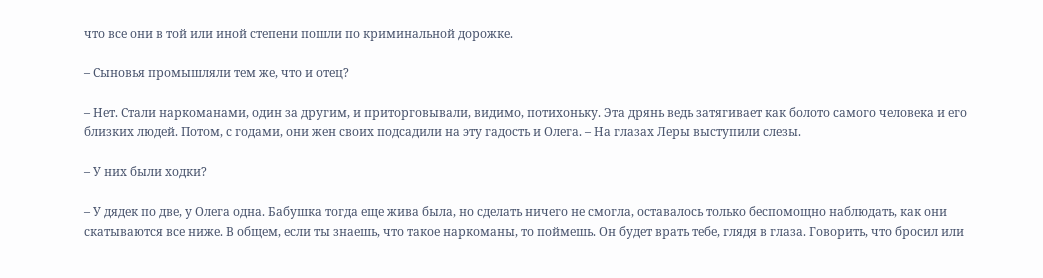что все они в той или иной степени пошли по криминальной дорожке.

– Сыновья промышляли тем же, что и отец?

– Нет. Стали наркоманами, один за другим, и приторговывали, видимо, потихоньку. Эта дрянь ведь затягивает как болото самого человека и его близких людей. Потом, с годами, они жен своих подсадили на эту гадость и Олега. – На глазах Леры выступили слезы.

– У них были ходки?

– У дядек по две, у Олега одна. Бабушка тогда еще жива была, но сделать ничего не смогла, оставалось только беспомощно наблюдать, как они скатываются все ниже. В общем, если ты знаешь, что такое наркоманы, то поймешь. Он будет врать тебе, глядя в глаза. Говорить, что бросил или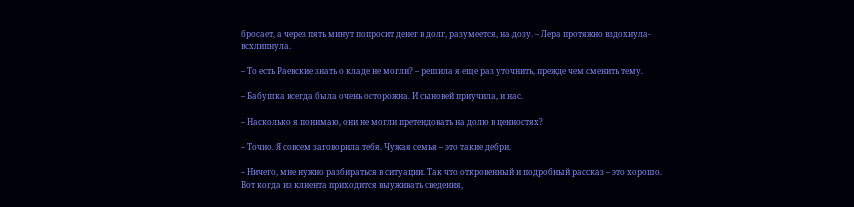бросает, а через пять минут попросит денег в долг, разумеется, на дозу. – Лера протяжно вздохнула-всхлипнула.

– То есть Раевские знать о кладе не могли? – решила я еще раз уточнить, прежде чем сменить тему.

– Бабушка всегда была очень осторожна. И сыновей приучила, и нас.

– Насколько я понимаю, они не могли претендовать на долю в ценностях?

– Точно. Я совсем заговорила тебя. Чужая семья – это такие дебри.

– Ничего, мне нужно разбираться в ситуации. Так что откровенный и подробный рассказ – это хорошо. Вот когда из клиента приходится выуживать сведения,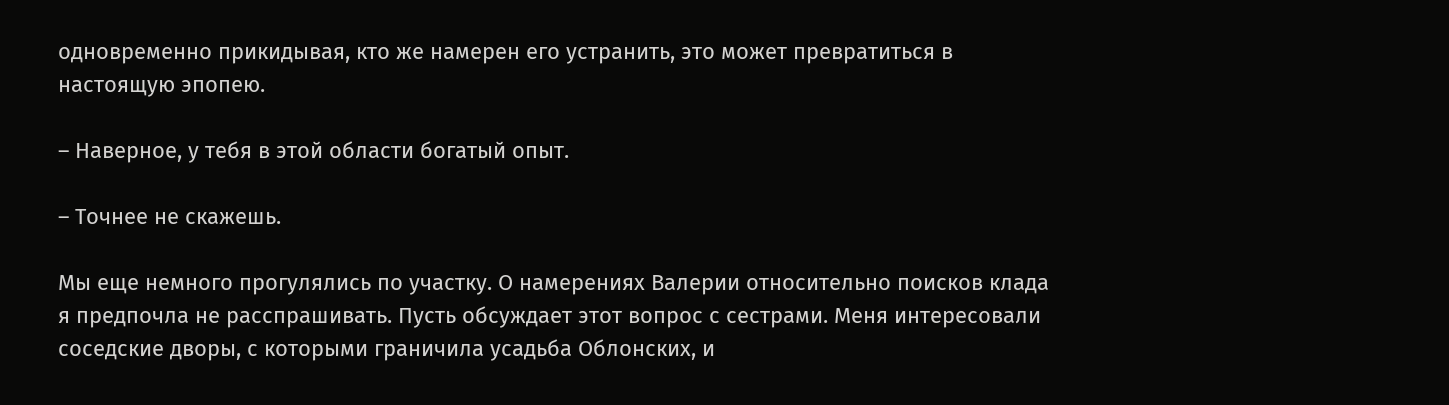одновременно прикидывая, кто же намерен его устранить, это может превратиться в настоящую эпопею.

– Наверное, у тебя в этой области богатый опыт.

– Точнее не скажешь.

Мы еще немного прогулялись по участку. О намерениях Валерии относительно поисков клада я предпочла не расспрашивать. Пусть обсуждает этот вопрос с сестрами. Меня интересовали соседские дворы, с которыми граничила усадьба Облонских, и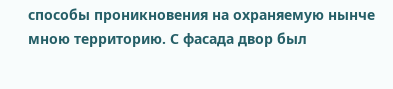способы проникновения на охраняемую нынче мною территорию. С фасада двор был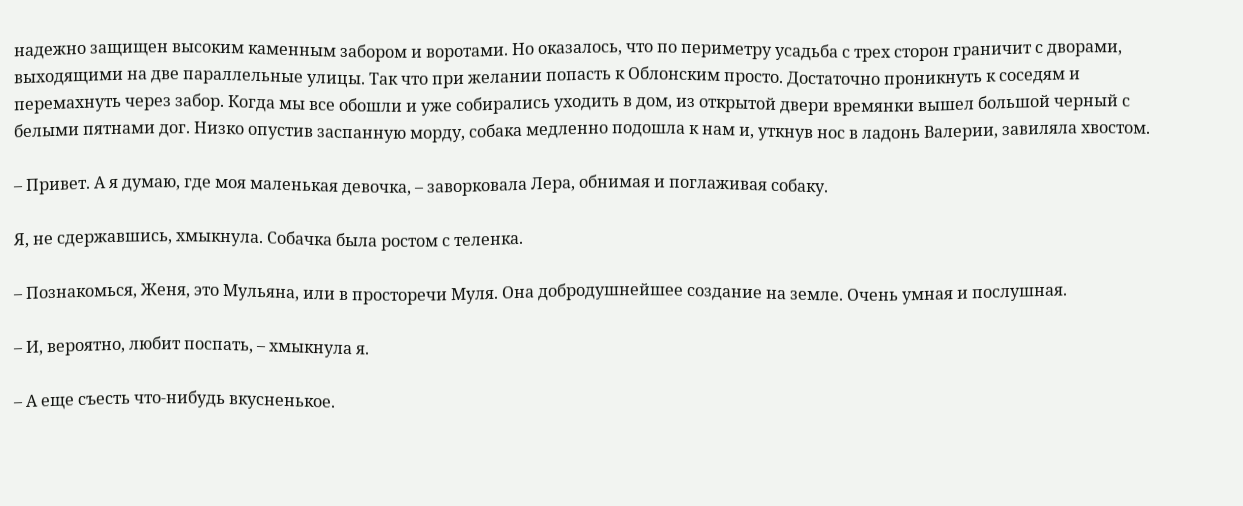надежно защищен высоким каменным забором и воротами. Но оказалось, что по периметру усадьба с трех сторон граничит с дворами, выходящими на две параллельные улицы. Так что при желании попасть к Облонским просто. Достаточно проникнуть к соседям и перемахнуть через забор. Когда мы все обошли и уже собирались уходить в дом, из открытой двери времянки вышел большой черный с белыми пятнами дог. Низко опустив заспанную морду, собака медленно подошла к нам и, уткнув нос в ладонь Валерии, завиляла хвостом.

– Привет. А я думаю, где моя маленькая девочка, – заворковала Лера, обнимая и поглаживая собаку.

Я, не сдержавшись, хмыкнула. Собачка была ростом с теленка.

– Познакомься, Женя, это Мульяна, или в просторечи Муля. Она добродушнейшее создание на земле. Очень умная и послушная.

– И, вероятно, любит поспать, – хмыкнула я.

– А еще съесть что-нибудь вкусненькое.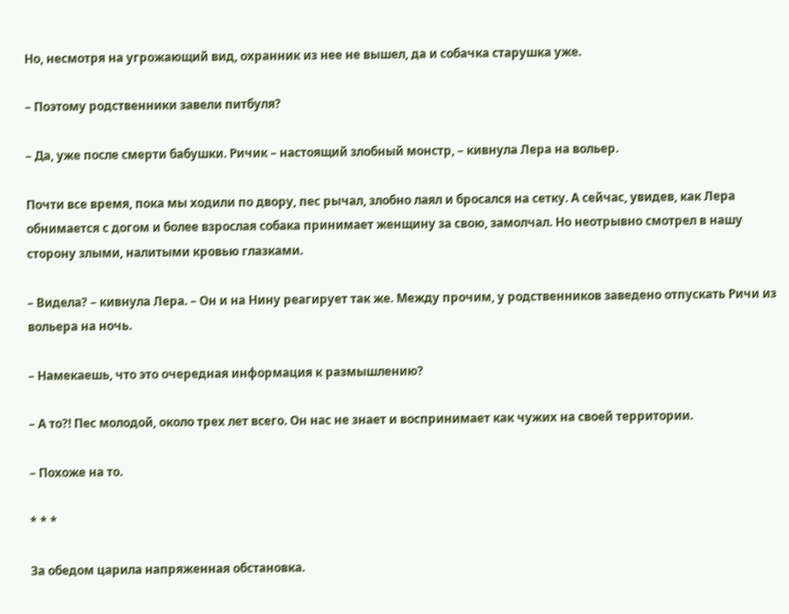Но, несмотря на угрожающий вид, охранник из нее не вышел, да и собачка старушка уже.

– Поэтому родственники завели питбуля?

– Да, уже после смерти бабушки. Ричик – настоящий злобный монстр, – кивнула Лера на вольер.

Почти все время, пока мы ходили по двору, пес рычал, злобно лаял и бросался на сетку. А сейчас, увидев, как Лера обнимается с догом и более взрослая собака принимает женщину за свою, замолчал. Но неотрывно смотрел в нашу сторону злыми, налитыми кровью глазками.

– Видела? – кивнула Лера. – Он и на Нину реагирует так же. Между прочим, у родственников заведено отпускать Ричи из вольера на ночь.

– Намекаешь, что это очередная информация к размышлению?

– А то?! Пес молодой, около трех лет всего. Он нас не знает и воспринимает как чужих на своей территории.

– Похоже на то.

* * *

За обедом царила напряженная обстановка.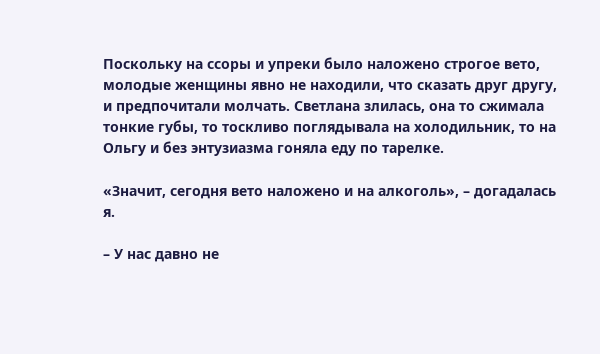Поскольку на ссоры и упреки было наложено строгое вето, молодые женщины явно не находили, что сказать друг другу, и предпочитали молчать. Светлана злилась, она то сжимала тонкие губы, то тоскливо поглядывала на холодильник, то на Ольгу и без энтузиазма гоняла еду по тарелке.

«Значит, сегодня вето наложено и на алкоголь», – догадалась я.

– У нас давно не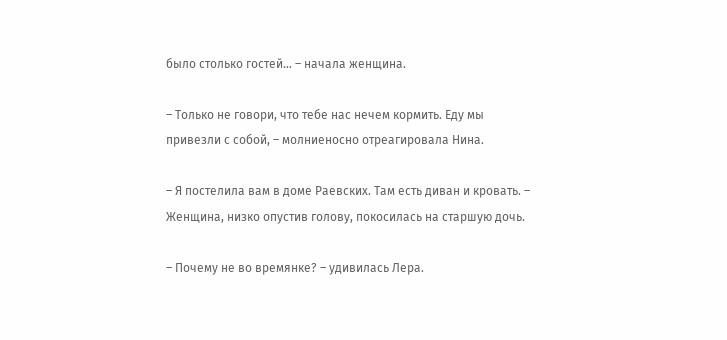было столько гостей… – начала женщина.

– Только не говори, что тебе нас нечем кормить. Еду мы привезли с собой, – молниеносно отреагировала Нина.

– Я постелила вам в доме Раевских. Там есть диван и кровать. – Женщина, низко опустив голову, покосилась на старшую дочь.

– Почему не во времянке? – удивилась Лера.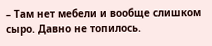– Там нет мебели и вообще слишком сыро. Давно не топилось.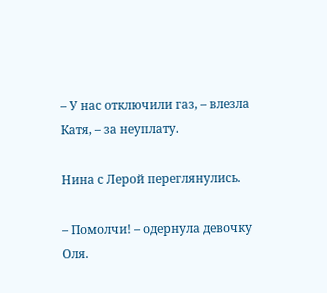– У нас отключили газ, – влезла Катя, – за неуплату.

Нина с Лерой переглянулись.

– Помолчи! – одернула девочку Оля.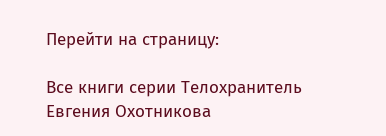Перейти на страницу:

Все книги серии Телохранитель Евгения Охотникова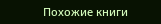Похожие книги